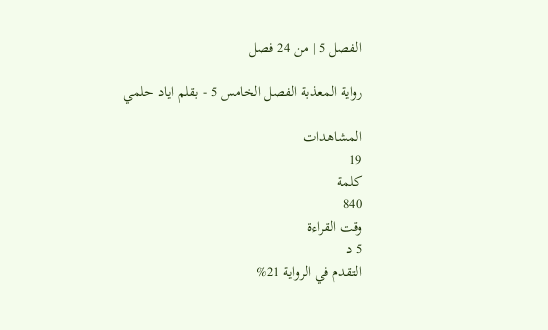الفصل 5 | من 24 فصل

رواية المعذبة الفصل الخامس 5 - بقلم اياد حلمي

المشاهدات
19
كلمة
840
وقت القراءة
5 د
التقدم في الرواية 21%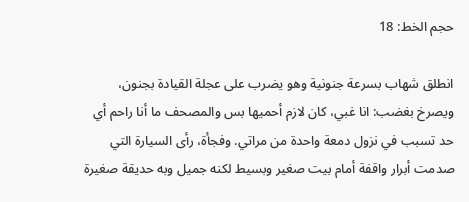حجم الخط: 18

انطلق شهاب بسرعة جنونية وهو يضرب على عجلة القيادة بجنون، ويصرخ بغضب: انا غبي، كان لازم أحميها بس والمصحف ما أنا راحم أي حد تسبب في نزول دمعة واحدة من مراتي. وفجأة، رأى السيارة التي صدمت أبرار واقفة أمام بيت صغير وبسيط لكنه جميل وبه حديقة صغيرة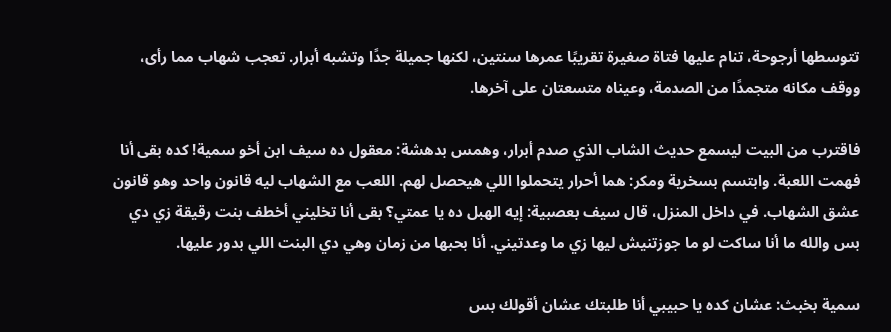تتوسطها أرجوحة، تنام عليها فتاة صغيرة تقريبًا عمرها سنتين، لكنها جميلة جدًا وتشبه أبرار. تعجب شهاب مما رأى، ووقف مكانه متجمدًا من الصدمة، وعيناه متسعتان على آخرها.

فاقترب من البيت ليسمع حديث الشاب الذي صدم أبرار، وهمس بدهشة: معقول ده سيف ابن أخو سمية! كده بقى أنا فهمت اللعبة. وابتسم بسخرية ومكر: هما أحرار يتحملوا اللي هيحصل لهم. اللعب مع الشهاب ليه قانون واحد وهو قانون عشق الشهاب. في داخل المنزل، قال سيف بعصبية: إيه الهبل ده يا عمتي؟ بقى أنا تخليني أخطف بنت رقيقة زي دي بس والله ما أنا ساكت لو ما جوزتنيش ليها زي ما وعدتيني. أنا بحبها من زمان وهي دي البنت اللي بدور عليها.

سمية بخبث: عشان كده يا حبيبي أنا طلبتك عشان أقولك بس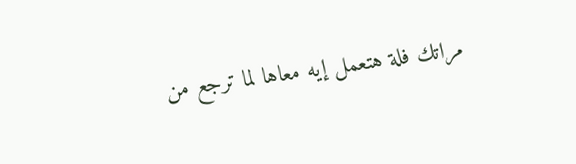مراتك فلة هتعمل إيه معاها لما ترجع من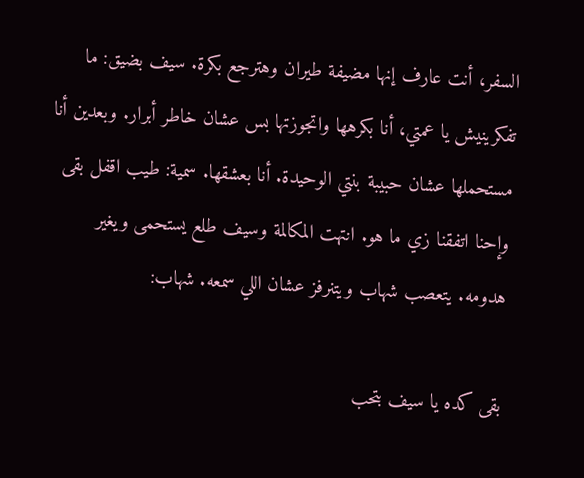السفر، أنت عارف إنها مضيفة طيران وهترجع بكرة. سيف بضيق: ما تفكرينيش يا عمتي، أنا بكرهها واتجوزتها بس عشان خاطر أبرار. وبعدين أنا مستحملها عشان حبيبة بنتي الوحيدة. أنا بعشقها. سمية: طيب اقفل بقى وإحنا اتفقنا زي ما هو. انتهت المكالمة وسيف طلع يستحمى ويغير هدومه. يتعصب شهاب ويتنرفز عشان اللي سمعه. شهاب:

بقى كده يا سيف بتحب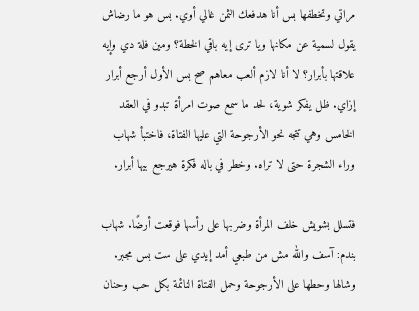مراتي وتخطفها بس أنا هدفعك الثمن غالي أوي. بس هو ما رضاش يقول لسمية عن مكانها ويا ترى إيه باقي الخطة؟ ومين فلة دي وإيه علاقتها بأبرار؟ لا أنا لازم ألعب معاهم صح بس الأول أرجع أبرار إزاي. ظل يفكر شوية، لحد ما سمع صوت امرأة تبدو في العقد الخامس وهي تتجه نحو الأرجوحة التي عليها الفتاة، فاختبأ شهاب وراء الشجرة حتى لا تراه. وخطر في باله فكرة هيرجع بيها أبرار.

فتسلل بشويش خلف المرأة وضربها على رأسها فوقعت أرضًا. شهاب بندم: آسف والله مش من طبعي أمد إيدي على ست بس مجبر. وشالها وحطها على الأرجوحة وحمل الفتاة النائمة بكل حب وحنان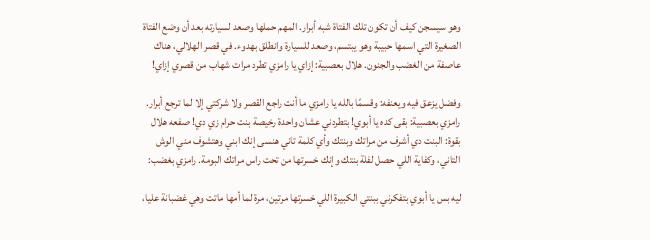وهو سيسجن كيف أن تكون تلك الفتاة شبه أبرار. المهم حملها وصعد لسيارته بعد أن وضع الفتاة الصغيرة التي اسمها حبيبة وهو يبتسم، وصعد للسيارة وانطلق بهدوء. في قصر الهلالي، هناك عاصفة من الغضب والجنون. هلال بعصبية: إزاي يا رامزي تطرد مرات شهاب من قصري إزاي!

وفضل يزعق فيه ويعنفه: وقسمًا بالله يا رامزي ما أنت راجع القصر ولا شركتي إلا لما ترجع أبرار. رامزي بعصبية: بقى كده يا أبوي! بتطردني عشان واحدة رخيصة بنت حرام زي دي! صفعه هلال بقوة: البنت دي أشرف من مراتك وبنتك وأي كلمة تاني هنسى إنك ابني وهتشوف مني الوش التاني، وكفاية اللي حصل لفلة بنتك وإنك خسرتها من تحت راس مراتك البومة. رامزي بغضب:

ليه بس يا أبوي بتفكرني ببنتي الكبيرة اللي خسرتها مرتين، مرة لما أمها ماتت وهي غضبانة عليا،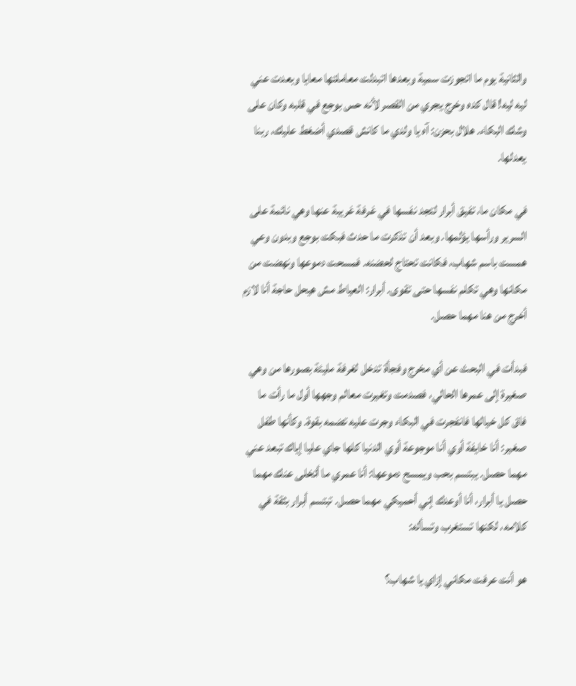والثانية يوم ما اتجوزت سمية وبعدها اتبدلت معاملتها معايا وبعدت عني ليه ليه! قال كده وخرج يجري من القصر لأنه حس بوجع في قلبه وكان على وشك البكاء. هلال بحزن: آه يا ولدي ما كانش قصدي أضغط عليك، ربنا يعدلها.

في مكان ما، تفيق أبرار لتجد نفسها في غرفة غريبة عنها وهي نائمة على السرير ورأسها يؤلمها. وبعد أن تذكرت ما حدث فبكت بوجع وبدون وعي همست باسم شهاب، فكانت تحتاج لحضنه. فمسحت دموعها ونهضت من مكانها وهي تكلم نفسها حتى تقوى. أبرار: العياط مش هيحل حاجة أنا لازم أخرج من هنا مهما حصل.

فبدأت في البحث عن أي مخرج وفجأة تدخل لغرفة مليئة بصورها من وهي صغيرة إلى عمرها الحالي، فصدمت وتغيرت معالم وجهها أول ما رأت ما فاق كل خيالها فانفجرت في البكاء وجرت عليه تضمه بقوة. وكأنها طفل صغير: أنا خايفة أوي أنا موجوعة أوي الدنيا كلها جاي عليا إياك تبعد عني مهما حصل. يبتسم بحب ويمسح دموعها: أنا عمري ما أتخلى عنك مهما حصل يا أبرار، أنا أوعدك إني أحميكي مهما حصل. تبتسم أبرار بثقة في كلامه، لكنها تستغرب وتسأله:

هو أنت عرفت مكاني إزاي يا شهاب؟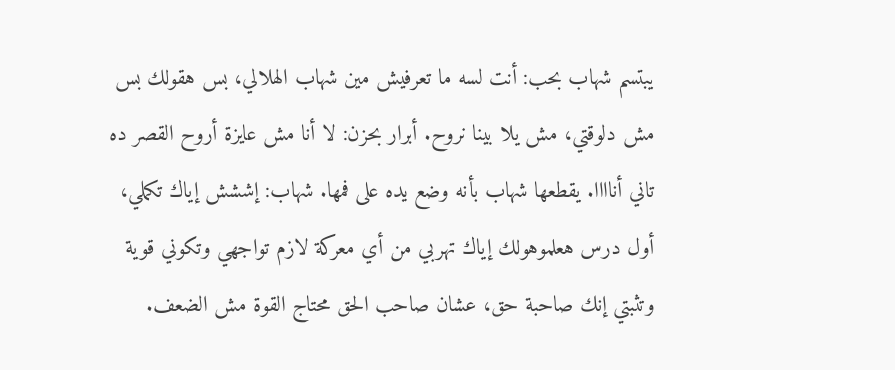يبتسم شهاب بحب: أنت لسه ما تعرفيش مين شهاب الهلالي، بس هقولك بس مش دلوقتي، مش يلا بينا نروح. أبرار بحزن: لا أنا مش عايزة أروح القصر ده تاني أناااا. يقطعها شهاب بأنه وضع يده على فمها. شهاب: إششش إياك تكملي، أول درس هعلموهولك إياك تهربي من أي معركة لازم تواجهي وتكوني قوية وتثبتي إنك صاحبة حق، عشان صاحب الحق محتاج القوة مش الضعف.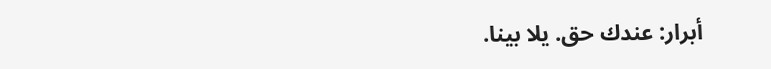أبرار: عندك حق. يلا بينا.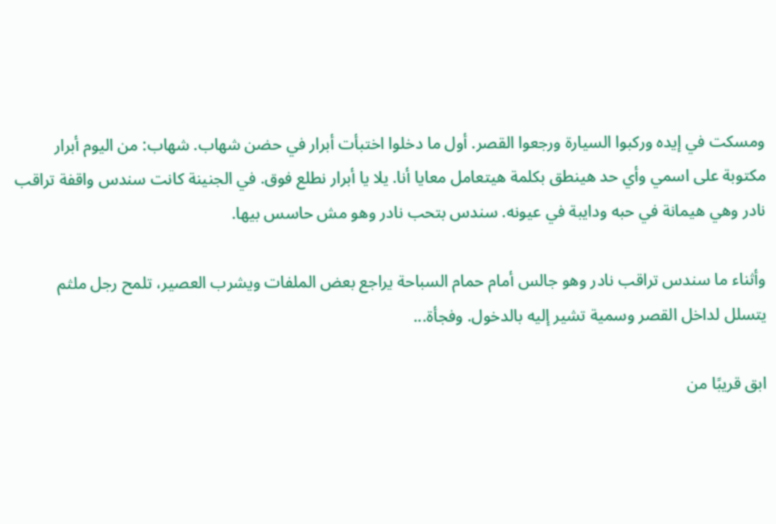ومسكت في إيده وركبوا السيارة ورجعوا القصر. أول ما دخلوا اختبأت أبرار في حضن شهاب. شهاب: من اليوم أبرار مكتوبة على اسمي وأي حد هينطق بكلمة هيتعامل معايا أنا. يلا يا أبرار نطلع فوق. في الجنينة كانت سندس واقفة تراقب نادر وهي هيمانة في حبه ودايبة في عيونه. سندس بتحب نادر وهو مش حاسس بيها.

وأثناء ما سندس تراقب نادر وهو جالس أمام حمام السباحة يراجع بعض الملفات ويشرب العصير، تلمح رجل ملثم يتسلل لداخل القصر وسمية تشير إليه بالدخول. وفجأة...

ابق قريبًا من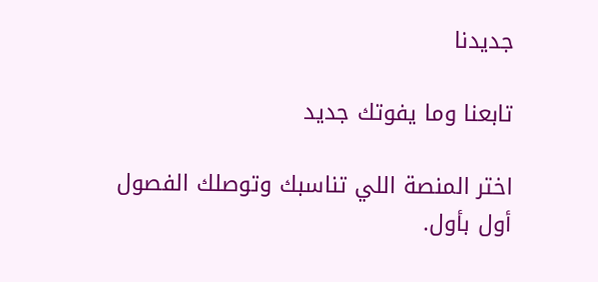جديدنا

تابعنا وما يفوتك جديد

اختر المنصة اللي تناسبك وتوصلك الفصول أول بأول.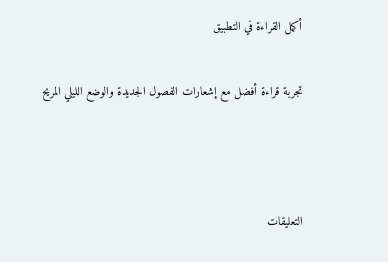أكمل القراءة في التطبيق

تجربة قراءة أفضل مع إشعارات الفصول الجديدة والوضع الليلي المريح



التعليقات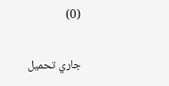(0)

جاري تحميل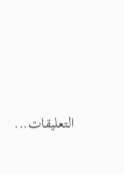التعليقات...